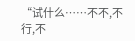“试什么……不不,不行,不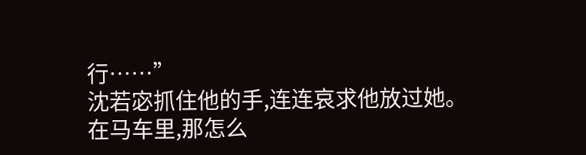行……”
沈若宓抓住他的手,连连哀求他放过她。
在马车里,那怎么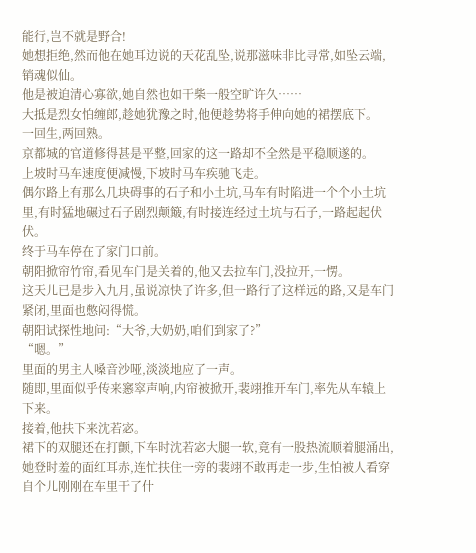能行,岂不就是野合!
她想拒绝,然而他在她耳边说的天花乱坠,说那滋味非比寻常,如坠云端,销魂似仙。
他是被迫清心寡欲,她自然也如干柴一般空旷许久……
大抵是烈女怕缠郎,趁她犹豫之时,他便趁势将手伸向她的裙摆底下。
一回生,两回熟。
京都城的官道修得甚是平整,回家的这一路却不全然是平稳顺遂的。
上坡时马车速度便减慢,下坡时马车疾驰飞走。
偶尔路上有那么几块碍事的石子和小土坑,马车有时陷进一个个小土坑里,有时猛地碾过石子剧烈颠簸,有时接连经过土坑与石子,一路起起伏伏。
终于马车停在了家门口前。
朝阳掀帘竹帘,看见车门是关着的,他又去拉车门,没拉开,一愣。
这天儿已是步入九月,虽说凉快了许多,但一路行了这样远的路,又是车门紧闭,里面也憋闷得慌。
朝阳试探性地问:“大爷,大奶奶,咱们到家了?”
“嗯。”
里面的男主人嗓音沙哑,淡淡地应了一声。
随即,里面似乎传来窸窣声响,内帘被掀开,裴翊推开车门,率先从车辕上下来。
接着,他扶下来沈若宓。
裙下的双腿还在打颤,下车时沈若宓大腿一软,竟有一股热流顺着腿涌出,她登时羞的面红耳赤,连忙扶住一旁的裴翊不敢再走一步,生怕被人看穿自个儿刚刚在车里干了什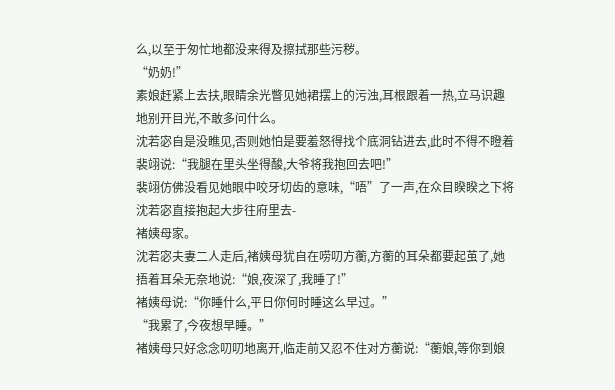么,以至于匆忙地都没来得及擦拭那些污秽。
“奶奶!”
素娘赶紧上去扶,眼睛余光瞥见她裙摆上的污浊,耳根跟着一热,立马识趣地别开目光,不敢多问什么。
沈若宓自是没瞧见,否则她怕是要羞怒得找个底洞钻进去,此时不得不瞪着裴翊说:“我腿在里头坐得酸,大爷将我抱回去吧!”
裴翊仿佛没看见她眼中咬牙切齿的意味,“唔”了一声,在众目睽睽之下将沈若宓直接抱起大步往府里去-
褚姨母家。
沈若宓夫妻二人走后,褚姨母犹自在唠叨方蘅,方蘅的耳朵都要起茧了,她捂着耳朵无奈地说:“娘,夜深了,我睡了!”
褚姨母说:“你睡什么,平日你何时睡这么早过。”
“我累了,今夜想早睡。”
褚姨母只好念念叨叨地离开,临走前又忍不住对方蘅说:“蘅娘,等你到娘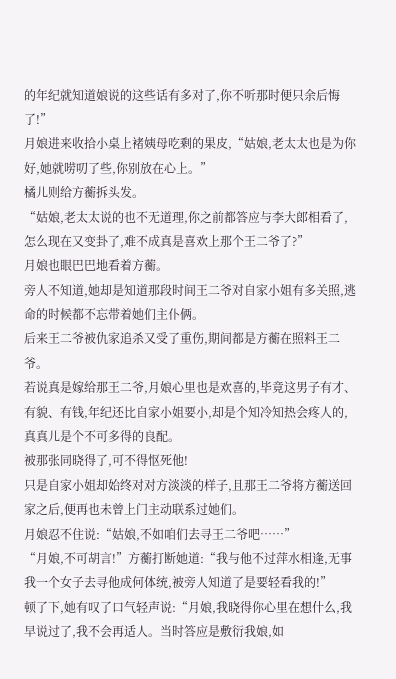的年纪就知道娘说的这些话有多对了,你不听那时便只余后悔了!”
月娘进来收拾小桌上褚姨母吃剩的果皮,“姑娘,老太太也是为你好,她就唠叨了些,你别放在心上。”
橘儿则给方蘅拆头发。
“姑娘,老太太说的也不无道理,你之前都答应与李大郎相看了,怎么现在又变卦了,难不成真是喜欢上那个王二爷了?”
月娘也眼巴巴地看着方蘅。
旁人不知道,她却是知道那段时间王二爷对自家小姐有多关照,逃命的时候都不忘带着她们主仆俩。
后来王二爷被仇家追杀又受了重伤,期间都是方蘅在照料王二爷。
若说真是嫁给那王二爷,月娘心里也是欢喜的,毕竟这男子有才、有貌、有钱,年纪还比自家小姐要小,却是个知冷知热会疼人的,真真儿是个不可多得的良配。
被那张同晓得了,可不得怄死他!
只是自家小姐却始终对对方淡淡的样子,且那王二爷将方蘅送回家之后,便再也未曾上门主动联系过她们。
月娘忍不住说:“姑娘,不如咱们去寻王二爷吧……”
“月娘,不可胡言!”方蘅打断她道:“我与他不过萍水相逢,无事我一个女子去寻他成何体统,被旁人知道了是要轻看我的!”
顿了下,她有叹了口气轻声说:“月娘,我晓得你心里在想什么,我早说过了,我不会再适人。当时答应是敷衍我娘,如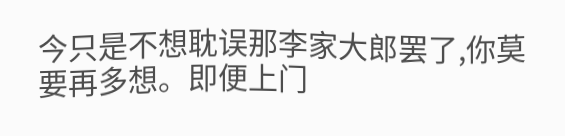今只是不想耽误那李家大郎罢了,你莫要再多想。即便上门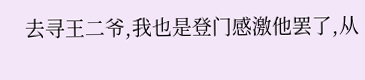去寻王二爷,我也是登门感激他罢了,从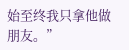始至终我只拿他做朋友。”